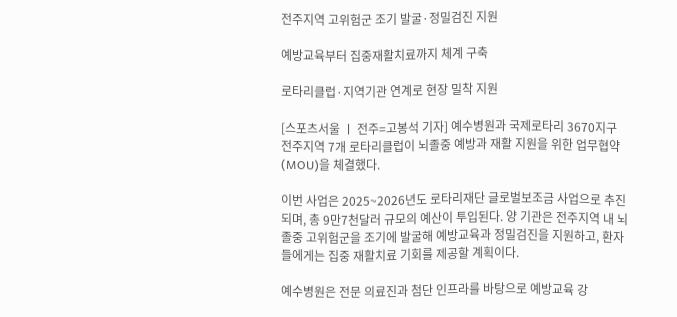전주지역 고위험군 조기 발굴·정밀검진 지원

예방교육부터 집중재활치료까지 체계 구축

로타리클럽·지역기관 연계로 현장 밀착 지원

[스포츠서울 ㅣ 전주=고봉석 기자] 예수병원과 국제로타리 3670지구 전주지역 7개 로타리클럽이 뇌졸중 예방과 재활 지원을 위한 업무협약(MOU)을 체결했다.

이번 사업은 2025~2026년도 로타리재단 글로벌보조금 사업으로 추진되며, 총 9만7천달러 규모의 예산이 투입된다. 양 기관은 전주지역 내 뇌졸중 고위험군을 조기에 발굴해 예방교육과 정밀검진을 지원하고, 환자들에게는 집중 재활치료 기회를 제공할 계획이다.

예수병원은 전문 의료진과 첨단 인프라를 바탕으로 예방교육 강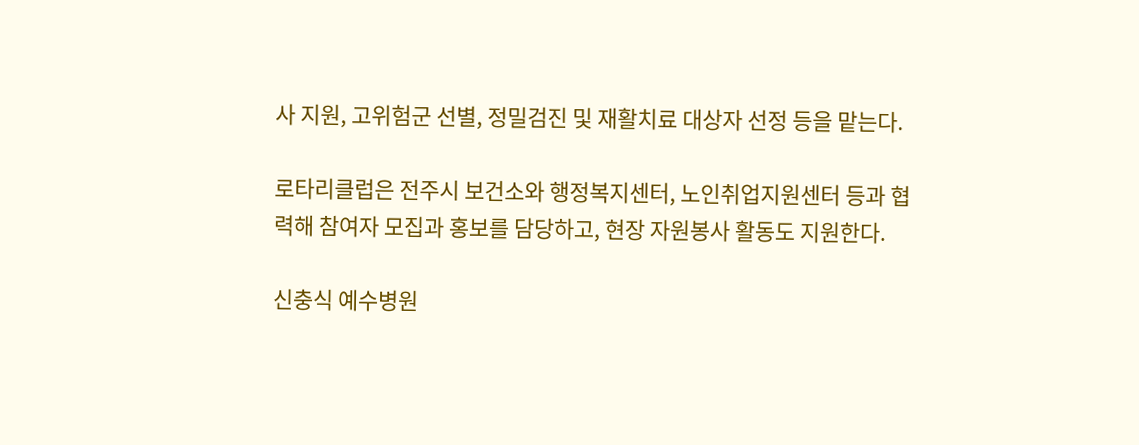사 지원, 고위험군 선별, 정밀검진 및 재활치료 대상자 선정 등을 맡는다.

로타리클럽은 전주시 보건소와 행정복지센터, 노인취업지원센터 등과 협력해 참여자 모집과 홍보를 담당하고, 현장 자원봉사 활동도 지원한다.

신충식 예수병원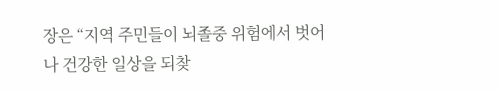장은 “지역 주민들이 뇌졸중 위험에서 벗어나 건강한 일상을 되찾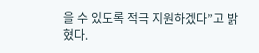을 수 있도록 적극 지원하겠다”고 밝혔다.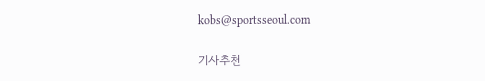kobs@sportsseoul.com

기사추천